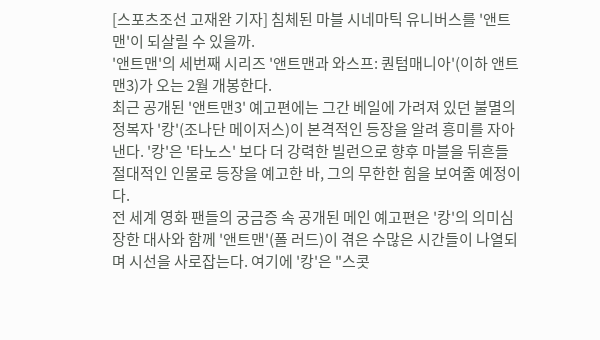[스포츠조선 고재완 기자] 침체된 마블 시네마틱 유니버스를 '앤트맨'이 되살릴 수 있을까.
'앤트맨'의 세번째 시리즈 '앤트맨과 와스프: 퀀텀매니아'(이하 앤트맨3)가 오는 2월 개봉한다.
최근 공개된 '앤트맨3' 예고편에는 그간 베일에 가려져 있던 불멸의 정복자 '캉'(조나단 메이저스)이 본격적인 등장을 알려 흥미를 자아낸다. '캉'은 '타노스' 보다 더 강력한 빌런으로 향후 마블을 뒤흔들 절대적인 인물로 등장을 예고한 바, 그의 무한한 힘을 보여줄 예정이다.
전 세계 영화 팬들의 궁금증 속 공개된 메인 예고편은 '캉'의 의미심장한 대사와 함께 '앤트맨'(폴 러드)이 겪은 수많은 시간들이 나열되며 시선을 사로잡는다. 여기에 '캉'은 "스콧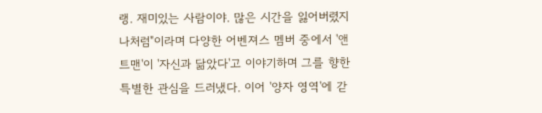랭. 재미있는 사람이야. 많은 시간을 잃어버렸지 나처럼"이라며 다양한 어벤져스 멤버 중에서 '앤트맨'이 '자신과 닮았다'고 이야기하며 그를 향한 특별한 관심을 드러냈다. 이어 '양자 영역'에 갇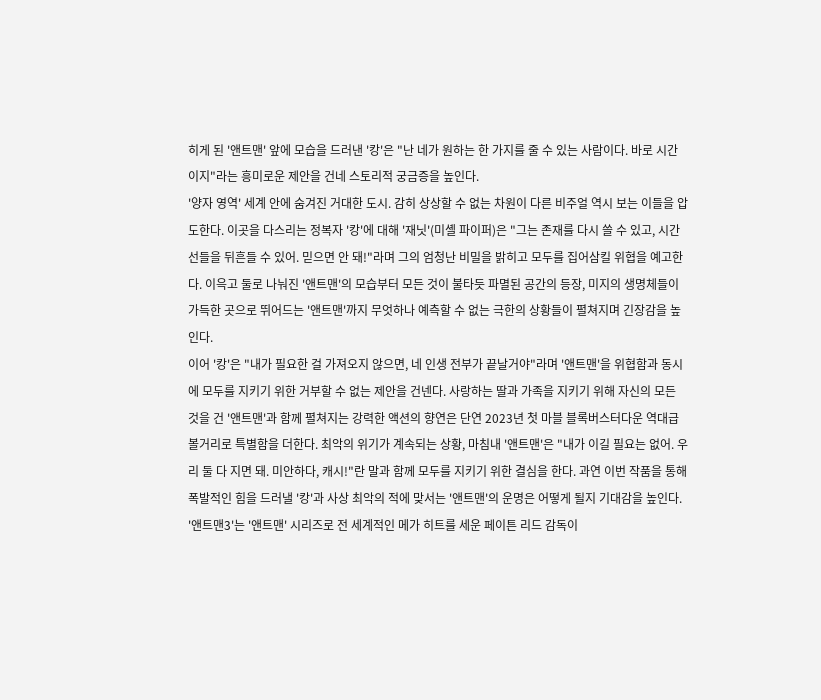히게 된 '앤트맨' 앞에 모습을 드러낸 '캉'은 "난 네가 원하는 한 가지를 줄 수 있는 사람이다. 바로 시간이지"라는 흥미로운 제안을 건네 스토리적 궁금증을 높인다.
'양자 영역' 세계 안에 숨겨진 거대한 도시. 감히 상상할 수 없는 차원이 다른 비주얼 역시 보는 이들을 압도한다. 이곳을 다스리는 정복자 '캉'에 대해 '재닛'(미셸 파이퍼)은 "그는 존재를 다시 쓸 수 있고, 시간선들을 뒤흔들 수 있어. 믿으면 안 돼!"라며 그의 엄청난 비밀을 밝히고 모두를 집어삼킬 위협을 예고한다. 이윽고 둘로 나눠진 '앤트맨'의 모습부터 모든 것이 불타듯 파멸된 공간의 등장, 미지의 생명체들이 가득한 곳으로 뛰어드는 '앤트맨'까지 무엇하나 예측할 수 없는 극한의 상황들이 펼쳐지며 긴장감을 높인다.
이어 '캉'은 "내가 필요한 걸 가져오지 않으면, 네 인생 전부가 끝날거야"라며 '앤트맨'을 위협함과 동시에 모두를 지키기 위한 거부할 수 없는 제안을 건넨다. 사랑하는 딸과 가족을 지키기 위해 자신의 모든 것을 건 '앤트맨'과 함께 펼쳐지는 강력한 액션의 향연은 단연 2023년 첫 마블 블록버스터다운 역대급 볼거리로 특별함을 더한다. 최악의 위기가 계속되는 상황, 마침내 '앤트맨'은 "내가 이길 필요는 없어. 우리 둘 다 지면 돼. 미안하다, 캐시!"란 말과 함께 모두를 지키기 위한 결심을 한다. 과연 이번 작품을 통해 폭발적인 힘을 드러낼 '캉'과 사상 최악의 적에 맞서는 '앤트맨'의 운명은 어떻게 될지 기대감을 높인다.
'앤트맨3'는 '앤트맨' 시리즈로 전 세계적인 메가 히트를 세운 페이튼 리드 감독이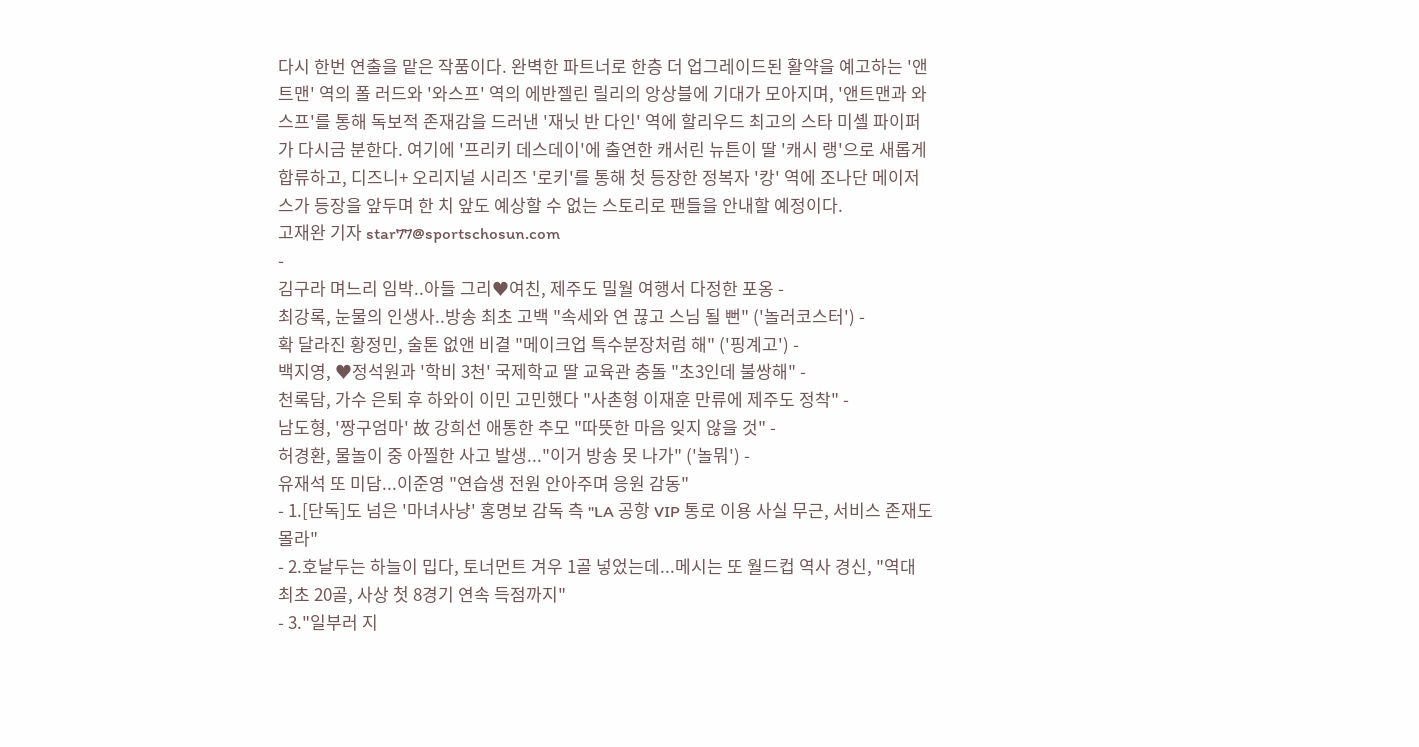다시 한번 연출을 맡은 작품이다. 완벽한 파트너로 한층 더 업그레이드된 활약을 예고하는 '앤트맨' 역의 폴 러드와 '와스프' 역의 에반젤린 릴리의 앙상블에 기대가 모아지며, '앤트맨과 와스프'를 통해 독보적 존재감을 드러낸 '재닛 반 다인' 역에 할리우드 최고의 스타 미셸 파이퍼가 다시금 분한다. 여기에 '프리키 데스데이'에 출연한 캐서린 뉴튼이 딸 '캐시 랭'으로 새롭게 합류하고, 디즈니+ 오리지널 시리즈 '로키'를 통해 첫 등장한 정복자 '캉' 역에 조나단 메이저스가 등장을 앞두며 한 치 앞도 예상할 수 없는 스토리로 팬들을 안내할 예정이다.
고재완 기자 star77@sportschosun.com
-
김구라 며느리 임박..아들 그리♥여친, 제주도 밀월 여행서 다정한 포옹 -
최강록, 눈물의 인생사..방송 최초 고백 "속세와 연 끊고 스님 될 뻔" ('놀러코스터') -
확 달라진 황정민, 술톤 없앤 비결 "메이크업 특수분장처럼 해" ('핑계고') -
백지영, ♥정석원과 '학비 3천' 국제학교 딸 교육관 충돌 "초3인데 불쌍해" -
천록담, 가수 은퇴 후 하와이 이민 고민했다 "사촌형 이재훈 만류에 제주도 정착" -
남도형, '짱구엄마' 故 강희선 애통한 추모 "따뜻한 마음 잊지 않을 것" -
허경환, 물놀이 중 아찔한 사고 발생..."이거 방송 못 나가" ('놀뭐') -
유재석 또 미담...이준영 "연습생 전원 안아주며 응원 감동"
- 1.[단독]도 넘은 '마녀사냥' 홍명보 감독 측 "LA 공항 VIP 통로 이용 사실 무근, 서비스 존재도 몰라"
- 2.호날두는 하늘이 밉다, 토너먼트 겨우 1골 넣었는데...메시는 또 월드컵 역사 경신, "역대 최초 20골, 사상 첫 8경기 연속 득점까지"
- 3."일부러 지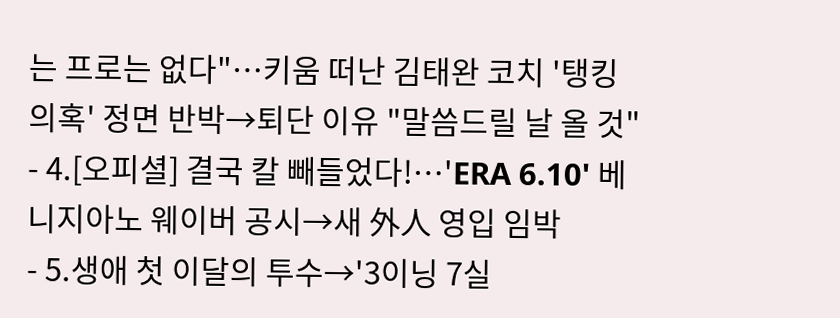는 프로는 없다"…키움 떠난 김태완 코치 '탱킹 의혹' 정면 반박→퇴단 이유 "말씀드릴 날 올 것"
- 4.[오피셜] 결국 칼 빼들었다!…'ERA 6.10' 베니지아노 웨이버 공시→새 外人 영입 임박
- 5.생애 첫 이달의 투수→'3이닝 7실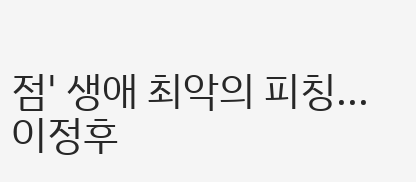점' 생애 최악의 피칭...이정후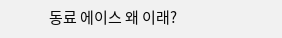동료 에이스 왜 이래?